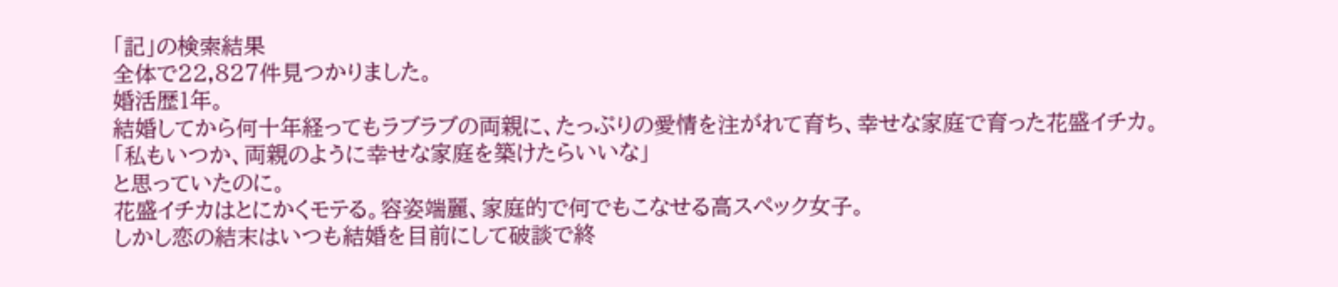「記」の検索結果
全体で22,827件見つかりました。
婚活歴1年。
結婚してから何十年経ってもラブラブの両親に、たっぷりの愛情を注がれて育ち、幸せな家庭で育った花盛イチカ。
「私もいつか、両親のように幸せな家庭を築けたらいいな」
と思っていたのに。
花盛イチカはとにかくモテる。容姿端麗、家庭的で何でもこなせる高スペック女子。
しかし恋の結末はいつも結婚を目前にして破談で終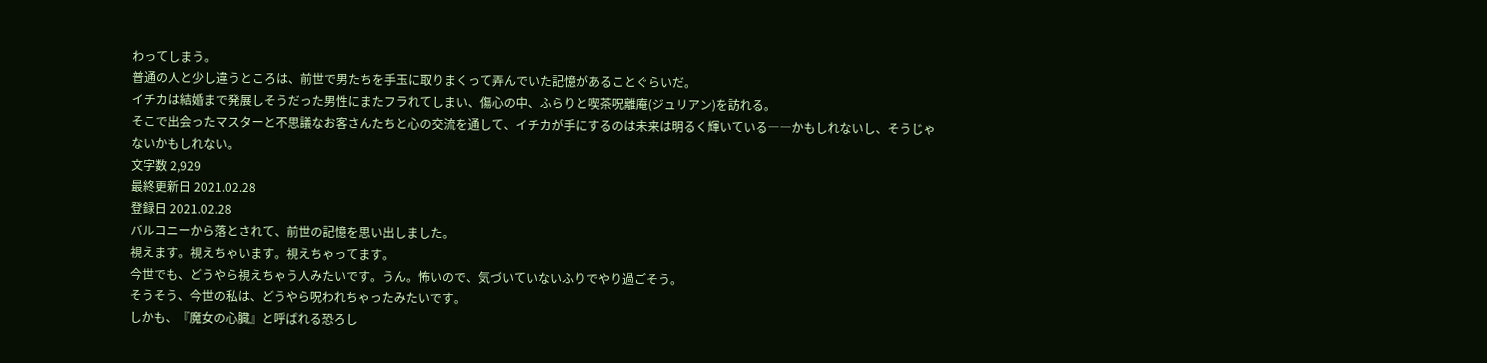わってしまう。
普通の人と少し違うところは、前世で男たちを手玉に取りまくって弄んでいた記憶があることぐらいだ。
イチカは結婚まで発展しそうだった男性にまたフラれてしまい、傷心の中、ふらりと喫茶呪離庵(ジュリアン)を訪れる。
そこで出会ったマスターと不思議なお客さんたちと心の交流を通して、イチカが手にするのは未来は明るく輝いている――かもしれないし、そうじゃないかもしれない。
文字数 2,929
最終更新日 2021.02.28
登録日 2021.02.28
バルコニーから落とされて、前世の記憶を思い出しました。
視えます。視えちゃいます。視えちゃってます。
今世でも、どうやら視えちゃう人みたいです。うん。怖いので、気づいていないふりでやり過ごそう。
そうそう、今世の私は、どうやら呪われちゃったみたいです。
しかも、『魔女の心臓』と呼ばれる恐ろし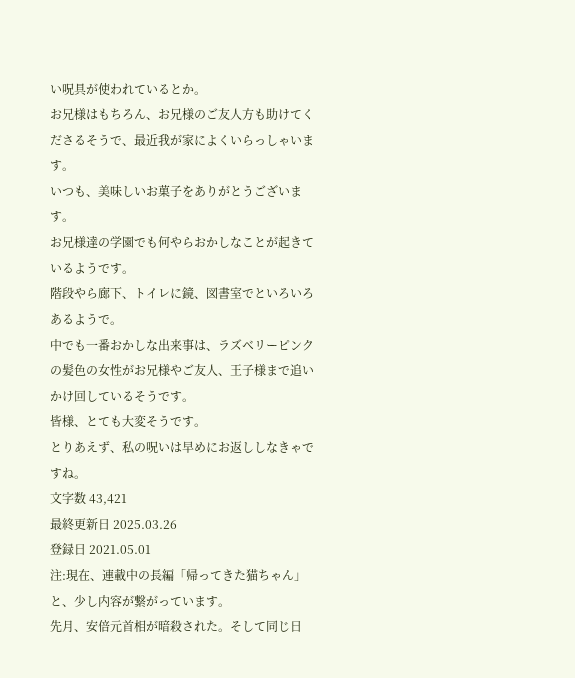い呪具が使われているとか。
お兄様はもちろん、お兄様のご友人方も助けてくださるそうで、最近我が家によくいらっしゃいます。
いつも、美味しいお菓子をありがとうございます。
お兄様達の学園でも何やらおかしなことが起きているようです。
階段やら廊下、トイレに鏡、図書室でといろいろあるようで。
中でも一番おかしな出来事は、ラズベリーピンクの髪色の女性がお兄様やご友人、王子様まで追いかけ回しているそうです。
皆様、とても大変そうです。
とりあえず、私の呪いは早めにお返ししなきゃですね。
文字数 43,421
最終更新日 2025.03.26
登録日 2021.05.01
注:現在、連載中の長編「帰ってきた猫ちゃん」と、少し内容が繋がっています。
先月、安倍元首相が暗殺された。そして同じ日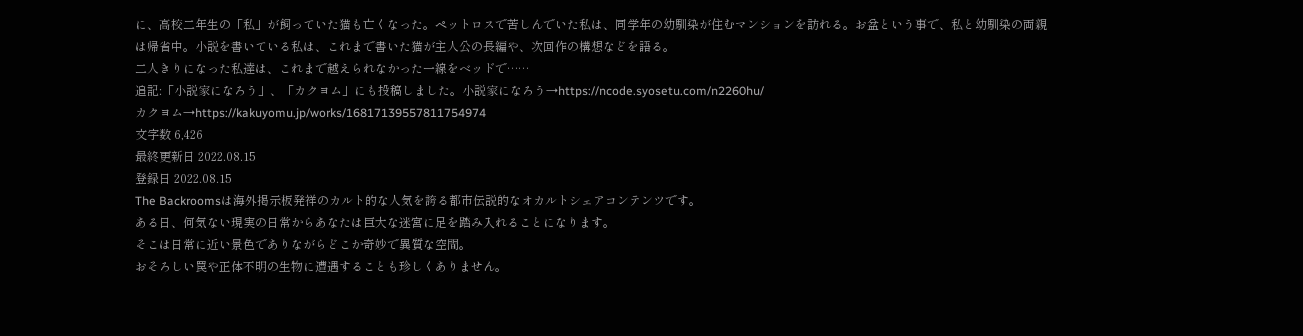に、高校二年生の「私」が飼っていた猫も亡くなった。ペットロスで苦しんでいた私は、同学年の幼馴染が住むマンションを訪れる。お盆という事で、私と幼馴染の両親は帰省中。小説を書いている私は、これまで書いた猫が主人公の長編や、次回作の構想などを語る。
二人きりになった私達は、これまで越えられなかった一線をベッドで……
追記:「小説家になろう」、「カクヨム」にも投稿しました。小説家になろう→https://ncode.syosetu.com/n2260hu/
カクヨム→https://kakuyomu.jp/works/16817139557811754974
文字数 6,426
最終更新日 2022.08.15
登録日 2022.08.15
The Backroomsは海外掲示板発祥のカルト的な人気を誇る都市伝説的なオカルトシェアコンテンツです。
ある日、何気ない現実の日常からあなたは巨大な迷宮に足を踏み入れることになります。
そこは日常に近い景色でありながらどこか奇妙で異質な空間。
おそろしい罠や正体不明の生物に遭遇することも珍しくありません。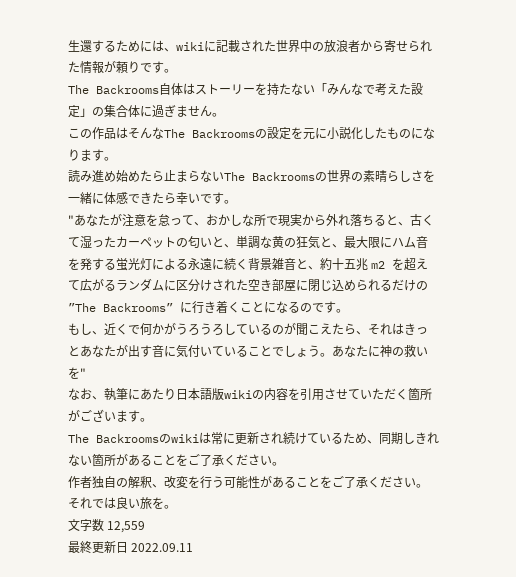生還するためには、wikiに記載された世界中の放浪者から寄せられた情報が頼りです。
The Backrooms自体はストーリーを持たない「みんなで考えた設定」の集合体に過ぎません。
この作品はそんなThe Backroomsの設定を元に小説化したものになります。
読み進め始めたら止まらないThe Backroomsの世界の素晴らしさを一緒に体感できたら幸いです。
"あなたが注意を怠って、おかしな所で現実から外れ落ちると、古くて湿ったカーペットの匂いと、単調な黄の狂気と、最大限にハム音を発する蛍光灯による永遠に続く背景雑音と、約十五兆 m2 を超えて広がるランダムに区分けされた空き部屋に閉じ込められるだけの ”The Backrooms” に行き着くことになるのです。
もし、近くで何かがうろうろしているのが聞こえたら、それはきっとあなたが出す音に気付いていることでしょう。あなたに神の救いを"
なお、執筆にあたり日本語版wikiの内容を引用させていただく箇所がございます。
The Backroomsのwikiは常に更新され続けているため、同期しきれない箇所があることをご了承ください。
作者独自の解釈、改変を行う可能性があることをご了承ください。
それでは良い旅を。
文字数 12,559
最終更新日 2022.09.11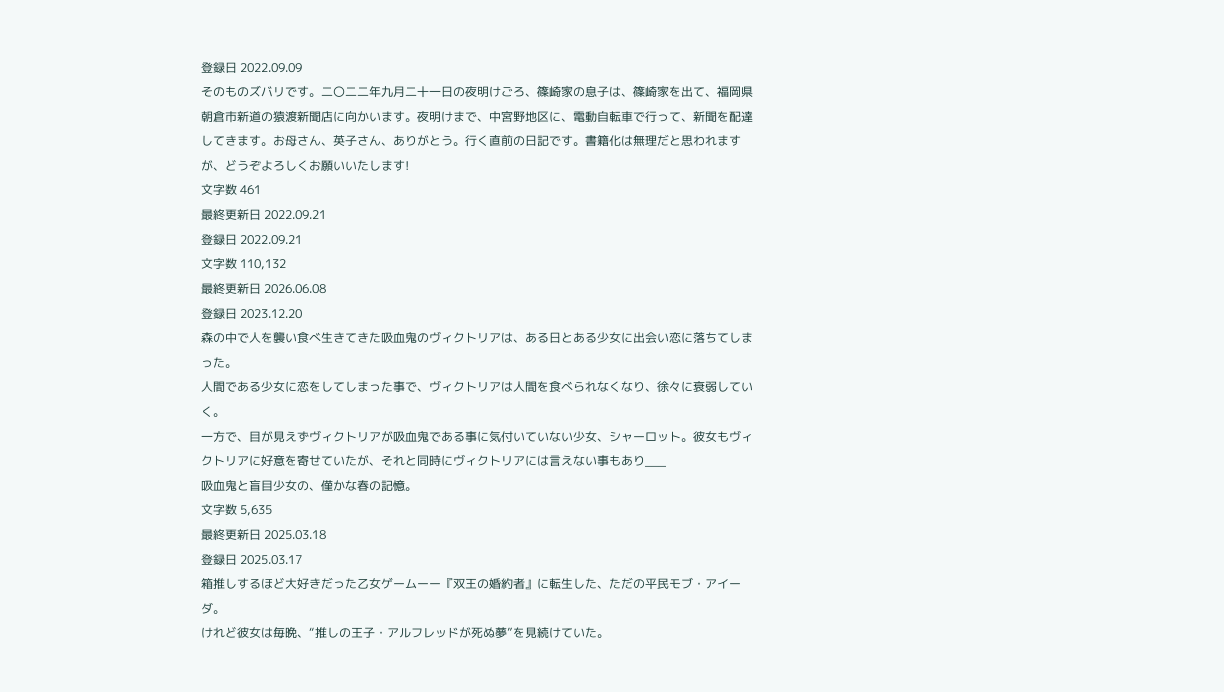登録日 2022.09.09
そのものズバリです。二〇二二年九月二十一日の夜明けごろ、篠崎家の息子は、篠崎家を出て、福岡県朝倉市新道の猿渡新聞店に向かいます。夜明けまで、中宮野地区に、電動自転車で行って、新聞を配達してきます。お母さん、英子さん、ありがとう。行く直前の日記です。書籍化は無理だと思われますが、どうぞよろしくお願いいたします!
文字数 461
最終更新日 2022.09.21
登録日 2022.09.21
文字数 110,132
最終更新日 2026.06.08
登録日 2023.12.20
森の中で人を襲い食べ生きてきた吸血鬼のヴィクトリアは、ある日とある少女に出会い恋に落ちてしまった。
人間である少女に恋をしてしまった事で、ヴィクトリアは人間を食べられなくなり、徐々に衰弱していく。
一方で、目が見えずヴィクトリアが吸血鬼である事に気付いていない少女、シャーロット。彼女もヴィクトリアに好意を寄せていたが、それと同時にヴィクトリアには言えない事もあり___
吸血鬼と盲目少女の、僅かな春の記憶。
文字数 5,635
最終更新日 2025.03.18
登録日 2025.03.17
箱推しするほど大好きだった乙女ゲームーー『双王の婚約者』に転生した、ただの平民モブ・アイーダ。
けれど彼女は毎晩、“推しの王子・アルフレッドが死ぬ夢”を見続けていた。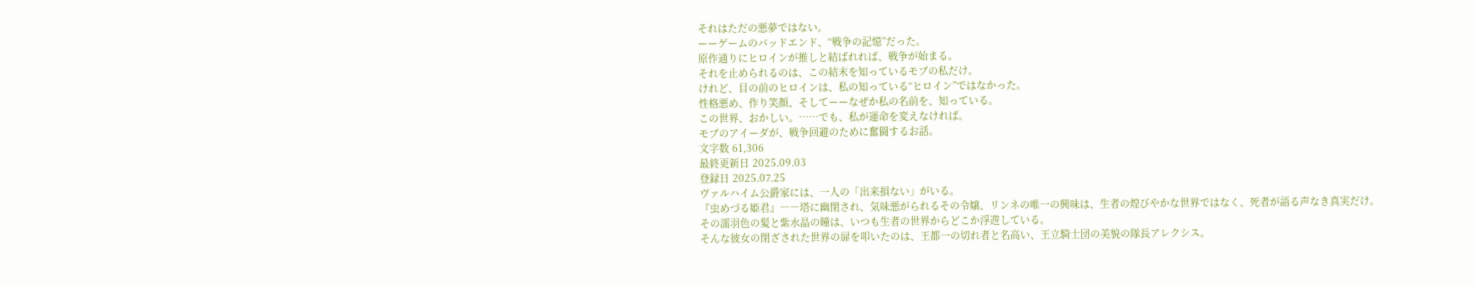それはただの悪夢ではない。
ーーゲームのバッドエンド、“戦争の記憶”だった。
原作通りにヒロインが推しと結ばれれば、戦争が始まる。
それを止められるのは、この結末を知っているモブの私だけ。
けれど、目の前のヒロインは、私の知っている“ヒロイン”ではなかった。
性格悪め、作り笑顔、そしてーーなぜか私の名前を、知っている。
この世界、おかしい。……でも、私が運命を変えなければ。
モブのアイーダが、戦争回避のために奮闘するお話。
文字数 61,306
最終更新日 2025.09.03
登録日 2025.07.25
ヴァルハイム公爵家には、一人の「出来損ない」がいる。
『虫めづる姫君』――塔に幽閉され、気味悪がられるその令嬢、リンネの唯一の興味は、生者の煌びやかな世界ではなく、死者が語る声なき真実だけ。
その濡羽色の髪と紫水晶の瞳は、いつも生者の世界からどこか浮遊している。
そんな彼女の閉ざされた世界の扉を叩いたのは、王都一の切れ者と名高い、王立騎士団の美貌の隊長アレクシス。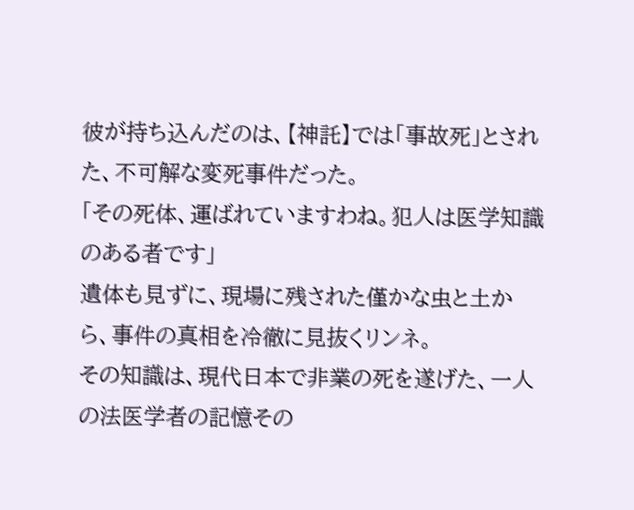彼が持ち込んだのは、【神託】では「事故死」とされた、不可解な変死事件だった。
「その死体、運ばれていますわね。犯人は医学知識のある者です」
遺体も見ずに、現場に残された僅かな虫と土から、事件の真相を冷徹に見抜くリンネ。
その知識は、現代日本で非業の死を遂げた、一人の法医学者の記憶その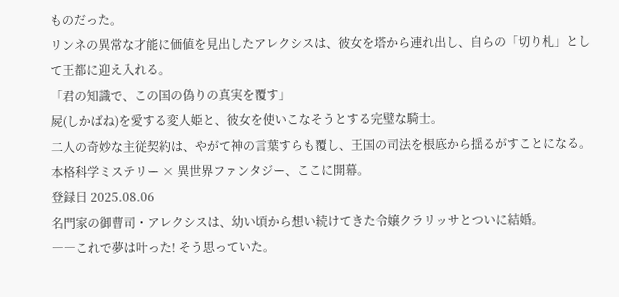ものだった。
リンネの異常な才能に価値を見出したアレクシスは、彼女を塔から連れ出し、自らの「切り札」として王都に迎え入れる。
「君の知識で、この国の偽りの真実を覆す」
屍(しかばね)を愛する変人姫と、彼女を使いこなそうとする完璧な騎士。
二人の奇妙な主従契約は、やがて神の言葉すらも覆し、王国の司法を根底から揺るがすことになる。
本格科学ミステリー × 異世界ファンタジー、ここに開幕。
登録日 2025.08.06
名門家の御曹司・アレクシスは、幼い頃から想い続けてきた令嬢クラリッサとついに結婚。
――これで夢は叶った! そう思っていた。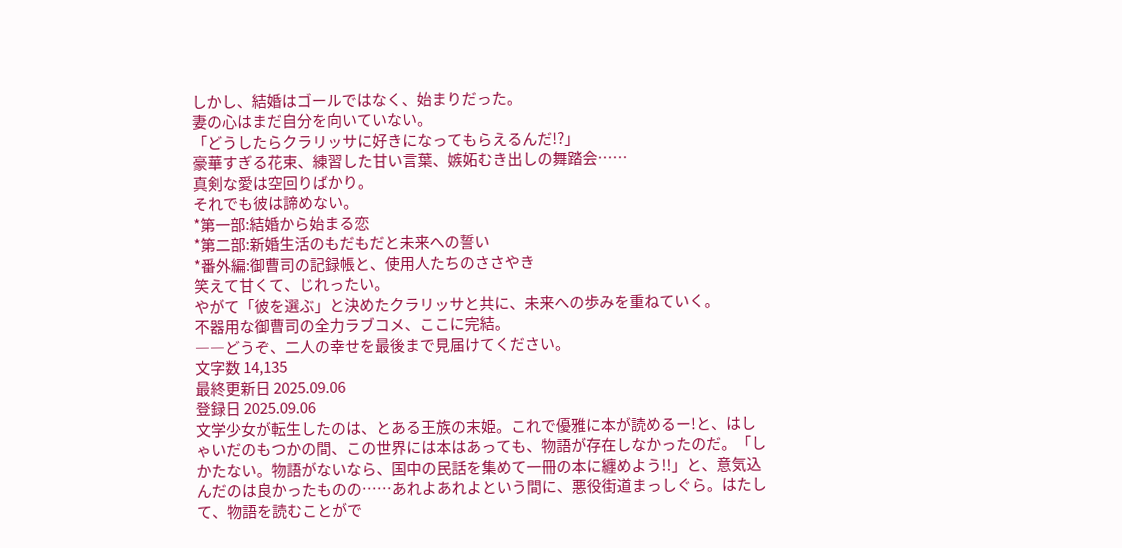しかし、結婚はゴールではなく、始まりだった。
妻の心はまだ自分を向いていない。
「どうしたらクラリッサに好きになってもらえるんだ!?」
豪華すぎる花束、練習した甘い言葉、嫉妬むき出しの舞踏会……
真剣な愛は空回りばかり。
それでも彼は諦めない。
*第一部:結婚から始まる恋
*第二部:新婚生活のもだもだと未来への誓い
*番外編:御曹司の記録帳と、使用人たちのささやき
笑えて甘くて、じれったい。
やがて「彼を選ぶ」と決めたクラリッサと共に、未来への歩みを重ねていく。
不器用な御曹司の全力ラブコメ、ここに完結。
――どうぞ、二人の幸せを最後まで見届けてください。
文字数 14,135
最終更新日 2025.09.06
登録日 2025.09.06
文学少女が転生したのは、とある王族の末姫。これで優雅に本が読めるー!と、はしゃいだのもつかの間、この世界には本はあっても、物語が存在しなかったのだ。「しかたない。物語がないなら、国中の民話を集めて一冊の本に纏めよう!!」と、意気込んだのは良かったものの……あれよあれよという間に、悪役街道まっしぐら。はたして、物語を読むことがで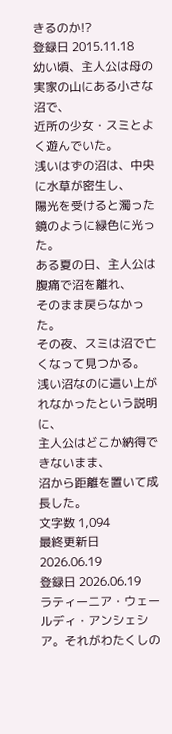きるのか!?
登録日 2015.11.18
幼い頃、主人公は母の実家の山にある小さな沼で、
近所の少女・スミとよく遊んでいた。
浅いはずの沼は、中央に水草が密生し、
陽光を受けると濁った鏡のように緑色に光った。
ある夏の日、主人公は腹痛で沼を離れ、
そのまま戻らなかった。
その夜、スミは沼で亡くなって見つかる。
浅い沼なのに這い上がれなかったという説明に、
主人公はどこか納得できないまま、
沼から距離を置いて成長した。
文字数 1,094
最終更新日 2026.06.19
登録日 2026.06.19
ラティーニア・ウェールディ・アンシェシア。それがわたくしの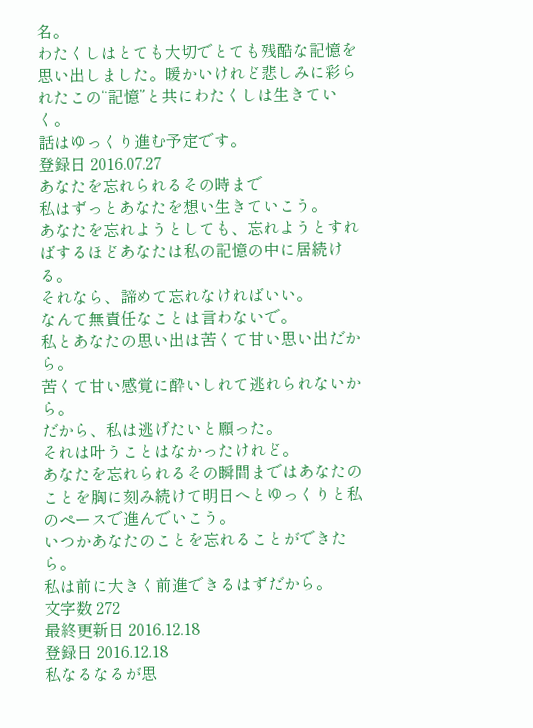名。
わたくしはとても大切でとても残酷な記憶を思い出しました。暖かいけれど悲しみに彩られたこの“記憶”と共にわたくしは生きていく。
話はゆっくり進む予定です。
登録日 2016.07.27
あなたを忘れられるその時まで
私はずっとあなたを想い生きていこう。
あなたを忘れようとしても、忘れようとすればするほどあなたは私の記憶の中に居続ける。
それなら、諦めて忘れなければいい。
なんて無責任なことは言わないで。
私とあなたの思い出は苦くて甘い思い出だから。
苦くて甘い感覚に酔いしれて逃れられないから。
だから、私は逃げたいと願った。
それは叶うことはなかったけれど。
あなたを忘れられるその瞬間まではあなたのことを胸に刻み続けて明日へとゆっくりと私のペースで進んでいこう。
いつかあなたのことを忘れることができたら。
私は前に大きく前進できるはずだから。
文字数 272
最終更新日 2016.12.18
登録日 2016.12.18
私なるなるが思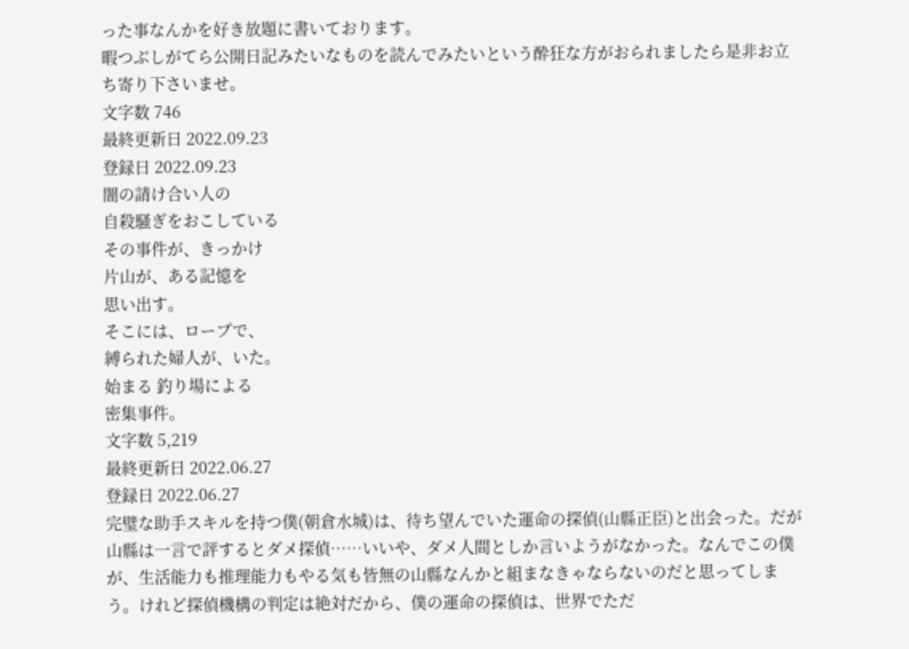った事なんかを好き放題に書いております。
暇つぶしがてら公開日記みたいなものを読んでみたいという酔狂な方がおられましたら是非お立ち寄り下さいませ。
文字数 746
最終更新日 2022.09.23
登録日 2022.09.23
闇の請け合い人の
自殺騒ぎをおこしている
その事件が、きっかけ
片山が、ある記憶を
思い出す。
そこには、ロープで、
縛られた婦人が、いた。
始まる 釣り場による
密集事件。
文字数 5,219
最終更新日 2022.06.27
登録日 2022.06.27
完璧な助手スキルを持つ僕(朝倉水城)は、待ち望んでいた運命の探偵(山縣正臣)と出会った。だが山縣は一言で評するとダメ探偵……いいや、ダメ人間としか言いようがなかった。なんでこの僕が、生活能力も推理能力もやる気も皆無の山縣なんかと組まなきゃならないのだと思ってしまう。けれど探偵機構の判定は絶対だから、僕の運命の探偵は、世界でただ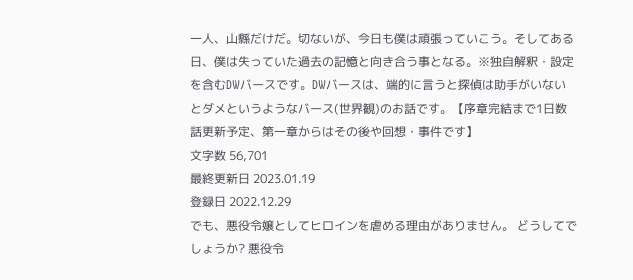一人、山縣だけだ。切ないが、今日も僕は頑張っていこう。そしてある日、僕は失っていた過去の記憶と向き合う事となる。※独自解釈・設定を含むDWバースです。DWバースは、端的に言うと探偵は助手がいないとダメというようなバース(世界観)のお話です。【序章完結まで1日数話更新予定、第一章からはその後や回想・事件です】
文字数 56,701
最終更新日 2023.01.19
登録日 2022.12.29
でも、悪役令嬢としてヒロインを虐める理由がありません。 どうしてでしょうか? 悪役令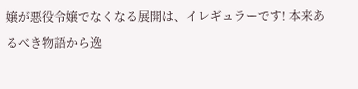嬢が悪役令嬢でなくなる展開は、イレギュラーです! 本来あるべき物語から逸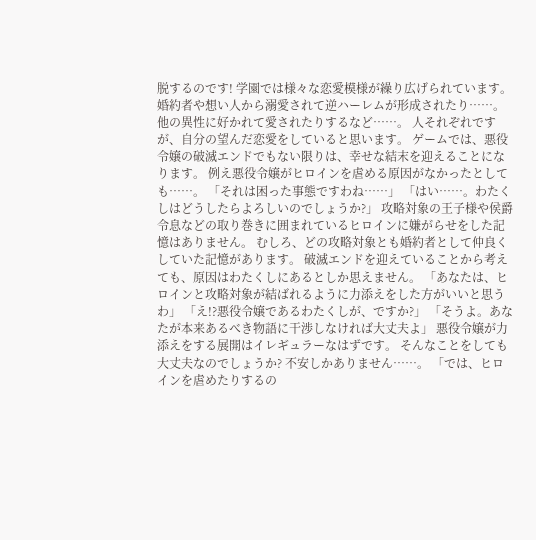脱するのです! 学園では様々な恋愛模様が繰り広げられています。婚約者や想い人から溺愛されて逆ハーレムが形成されたり……。 他の異性に好かれて愛されたりするなど……。 人それぞれですが、自分の望んだ恋愛をしていると思います。 ゲームでは、悪役令嬢の破滅エンドでもない限りは、幸せな結末を迎えることになります。 例え悪役令嬢がヒロインを虐める原因がなかったとしても……。 「それは困った事態ですわね……」 「はい……。わたくしはどうしたらよろしいのでしょうか?」 攻略対象の王子様や侯爵令息などの取り巻きに囲まれているヒロインに嫌がらせをした記憶はありません。 むしろ、どの攻略対象とも婚約者として仲良くしていた記憶があります。 破滅エンドを迎えていることから考えても、原因はわたくしにあるとしか思えません。 「あなたは、ヒロインと攻略対象が結ばれるように力添えをした方がいいと思うわ」 「え!?悪役令嬢であるわたくしが、ですか?」 「そうよ。あなたが本来あるべき物語に干渉しなければ大丈夫よ」 悪役令嬢が力添えをする展開はイレギュラーなはずです。 そんなことをしても大丈夫なのでしょうか? 不安しかありません……。 「では、ヒロインを虐めたりするの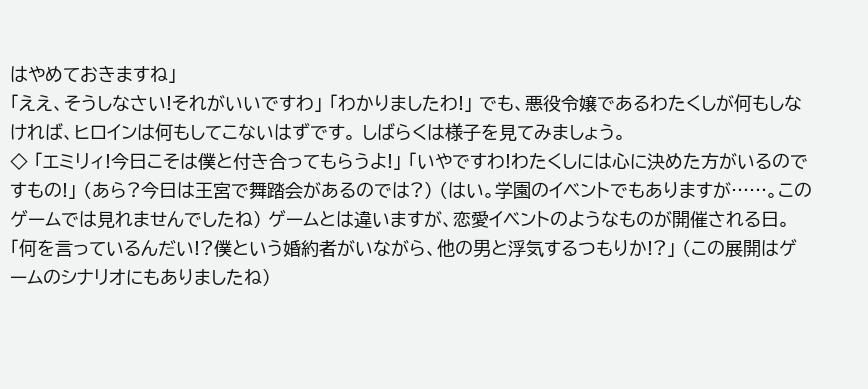はやめておきますね」
「ええ、そうしなさい!それがいいですわ」 「わかりましたわ!」 でも、悪役令嬢であるわたくしが何もしなければ、ヒロインは何もしてこないはずです。 しばらくは様子を見てみましょう。
◇ 「エミリィ!今日こそは僕と付き合ってもらうよ!」 「いやですわ!わたくしには心に決めた方がいるのですもの!」 (あら?今日は王宮で舞踏会があるのでは?) (はい。学園のイベントでもありますが……。このゲームでは見れませんでしたね) ゲームとは違いますが、恋愛イベントのようなものが開催される日。 「何を言っているんだい!?僕という婚約者がいながら、他の男と浮気するつもりか!?」 (この展開はゲームのシナリオにもありましたね)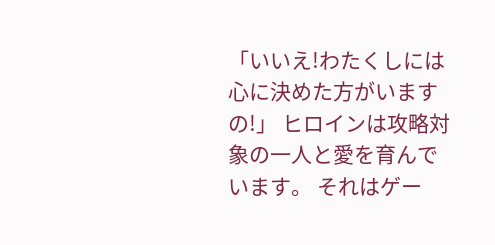「いいえ!わたくしには心に決めた方がいますの!」 ヒロインは攻略対象の一人と愛を育んでいます。 それはゲー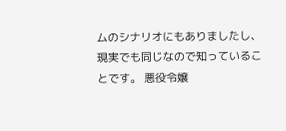ムのシナリオにもありましたし、現実でも同じなので知っていることです。 悪役令嬢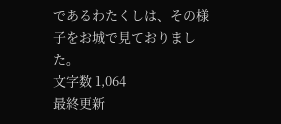であるわたくしは、その様子をお城で見ておりました。
文字数 1,064
最終更新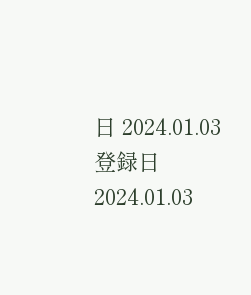日 2024.01.03
登録日 2024.01.03